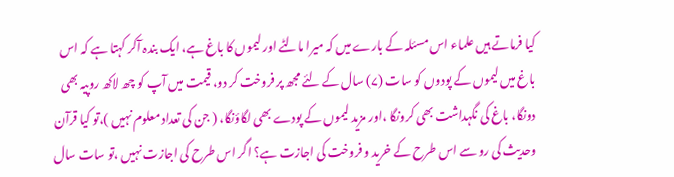کیا فرماتے ہیں علماء اس مسئلہ کے بارے میں کہ میرا مالٹے اور لیموں کا باغ ہے، ایک بندہ آکر کہتا ہے کہ اس باغ میں لیموں کے پودوں کو سات (۷) سال کے لئے مجھ پر فروخت کر دو، قیمت میں آپ کو چھ لاکھ روپیہ بھی دونگا، باغ کی نگہداشت بھی کرونگا ،اور مزید لیموں کے پودے بھی لگاؤنگا، ( جن کی تعداد معلوم نہیں )،تو کیا قرآن وحدیث کی رو سے اس طرح کے خرید و فروخت کی اجازت ہے؟ اگر اس طرح کی اجازت نہیں ،تو سات سال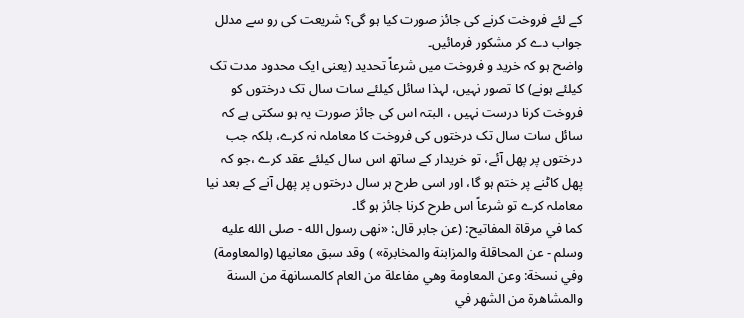کے لئے فروخت کرنے کی جائز صورت کیا ہو گی؟ شریعت کی رو سے مدلل جواب دے کر مشکور فرمائیں۔
واضح ہو کہ خرید و فروخت میں شرعاً تحدید (یعنی ایک محدود مدت تک کیلئے ہونے) کا تصور نہیں، لہذا سائل کیلئے سات سال تک درختوں کو فروخت کرنا درست نہیں ، البتہ اس کی جائز صورت یہ ہو سکتی ہے کہ سائل سات سال تک درختوں کی فروخت کا معاملہ نہ کرے، بلکہ جب درختوں پر پھل آئے، تو خریدار کے ساتھ اس سال کیلئے عقد کرے ،جو کہ پھل کاٹنے پر ختم ہو گا، اور اسی طرح ہر سال درختوں پر پھل آنے کے بعد نیا معاملہ کرے تو شرعاً اس طرح کرنا جائز ہو گا۔
كما في مرقاة المفاتيح: (عن جابر قال: «نهى رسول الله - صلى الله عليه وسلم - عن المحاقلة والمزابنة والمخابرة» ) وقد سبق معانيها (والمعاومة) وفي نسخة: وعن المعاومة وهي مفاعلة من العام كالمسانهة من السنة والمشاهرة من الشهر في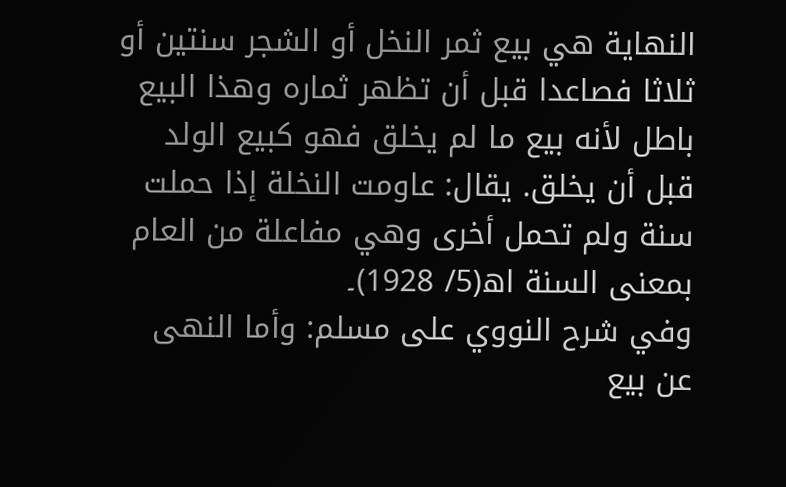النهاية هي بيع ثمر النخل أو الشجر سنتين أو ثلاثا فصاعدا قبل أن تظهر ثماره وهذا البيع باطل لأنه بيع ما لم يخلق فهو كبيع الولد قبل أن يخلق. يقال: عاومت النخلة إذا حملت سنة ولم تحمل أخرى وهي مفاعلة من العام بمعنى السنة اھ(5/ 1928)۔
وفي شرح النووي على مسلم: وأما النهى عن بيع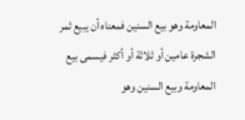المعاومة وهو بيع السنين فمعناه أن يبيع ثمر الشجرة عامين أو ثلاثة أو أكثر فيسمى بيع المعاومة وبيع السنين وهو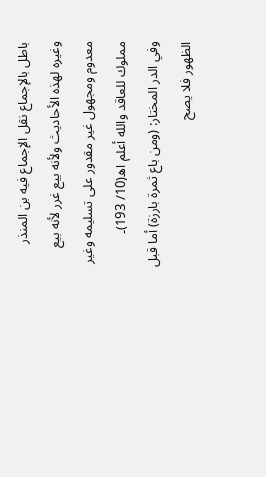باطل بالإجماع نقل الإجماع فيه بن المنذر وغيره لهذه الأحاديث ولأنه بيع غرر لأنه بيع معدوم ومجهول غير مقدور على تسليمه وغير مملوك للعاقد والله أعلم اھ(10/ 193)۔
وفي الدر المختار: (ومن باع ثمرة بارزة) أما قبل الظهور فلا يصح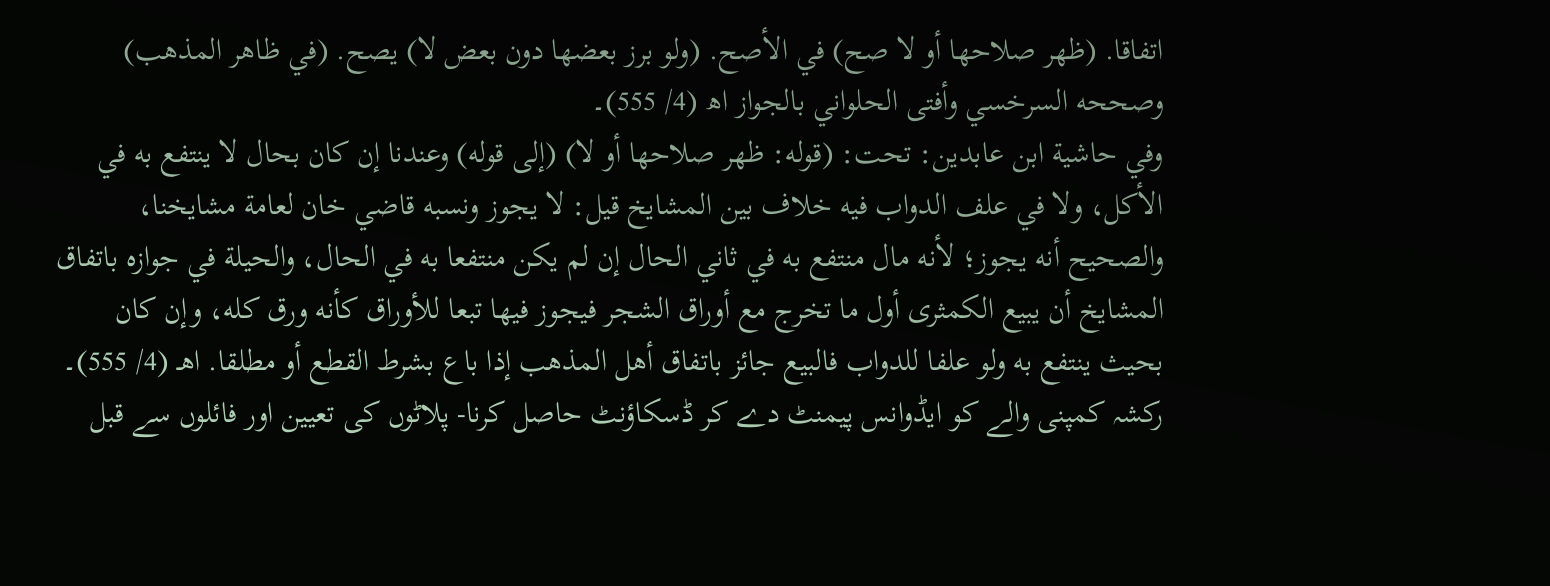اتفاقا. (ظهر صلاحها أو لا صح) في الأصح. (ولو برز بعضها دون بعض لا) يصح. (في ظاهر المذهب) وصححه السرخسي وأفتى الحلواني بالجواز اھ (4/ 555)۔
وفي حاشية ابن عابدين: تحت: (قوله: ظهر صلاحها أو لا) (إلی قوله) وعندنا إن كان بحال لا ينتفع به في الأكل، ولا في علف الدواب فيه خلاف بين المشايخ قيل: لا يجوز ونسبه قاضي خان لعامة مشايخنا، والصحيح أنه يجوز؛ لأنه مال منتفع به في ثاني الحال إن لم يكن منتفعا به في الحال، والحيلة في جوازه باتفاق المشايخ أن يبيع الكمثرى أول ما تخرج مع أوراق الشجر فيجوز فيها تبعا للأوراق كأنه ورق كله، وإن كان بحيث ينتفع به ولو علفا للدواب فالبيع جائز باتفاق أهل المذهب إذا باع بشرط القطع أو مطلقا. اهـ (4/ 555)۔
رکشہ کمپنی والے کو ایڈوانس پیمنٹ دے کر ڈسکاؤنٹ حاصل کرنا- پلاٹوں کی تعیین اور فائلوں سے قبل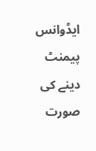ایڈوانس پیمنٹ دینے کی صورت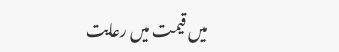میں قیمت میں رعایت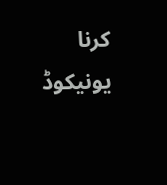کرنا
یونیکوڈ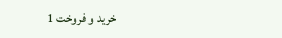خرید و فروخت 1